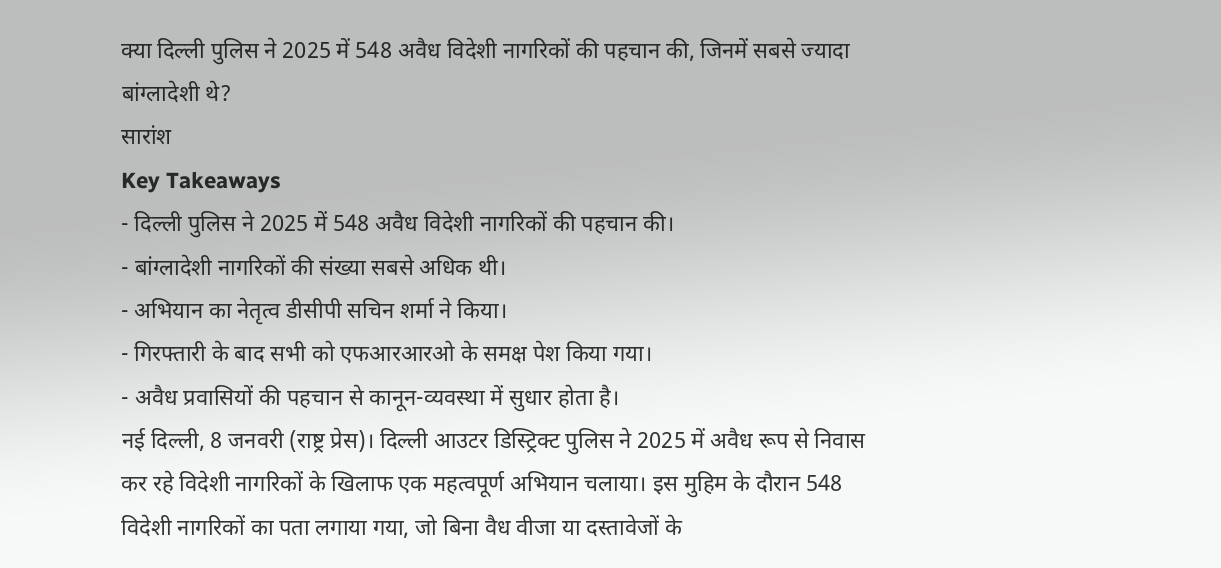क्या दिल्ली पुलिस ने 2025 में 548 अवैध विदेशी नागरिकों की पहचान की, जिनमें सबसे ज्यादा बांग्लादेशी थे?
सारांश
Key Takeaways
- दिल्ली पुलिस ने 2025 में 548 अवैध विदेशी नागरिकों की पहचान की।
- बांग्लादेशी नागरिकों की संख्या सबसे अधिक थी।
- अभियान का नेतृत्व डीसीपी सचिन शर्मा ने किया।
- गिरफ्तारी के बाद सभी को एफआरआरओ के समक्ष पेश किया गया।
- अवैध प्रवासियों की पहचान से कानून-व्यवस्था में सुधार होता है।
नई दिल्ली, 8 जनवरी (राष्ट्र प्रेस)। दिल्ली आउटर डिस्ट्रिक्ट पुलिस ने 2025 में अवैध रूप से निवास कर रहे विदेशी नागरिकों के खिलाफ एक महत्वपूर्ण अभियान चलाया। इस मुहिम के दौरान 548 विदेशी नागरिकों का पता लगाया गया, जो बिना वैध वीजा या दस्तावेजों के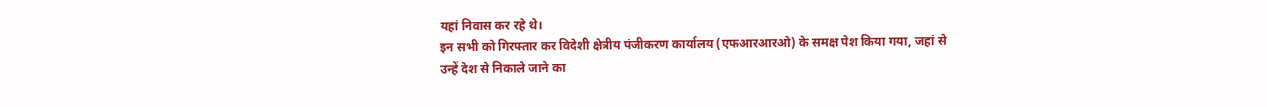यहां निवास कर रहे थे।
इन सभी को गिरफ्तार कर विदेशी क्षेत्रीय पंजीकरण कार्यालय (एफआरआरओ) के समक्ष पेश किया गया, जहां से उन्हें देश से निकाले जाने का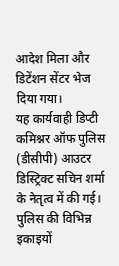आदेश मिला और डिटेंशन सेंटर भेज दिया गया।
यह कार्यवाही डिप्टी कमिश्नर ऑफ पुलिस (डीसीपी) आउटर डिस्ट्रिक्ट सचिन शर्मा के नेतृत्व में की गई। पुलिस की विभिन्न इकाइयों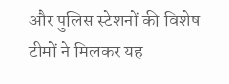और पुलिस स्टेशनों की विशेष टीमों ने मिलकर यह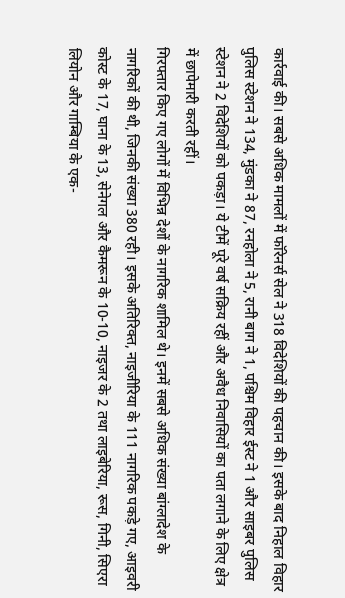कार्रवाई की। सबसे अधिक मामलों में फॉरेनर्स सेल ने 318 विदेशियों की पहचान की। इसके बाद निहाल विहार पुलिस स्टेशन ने 134, मुंडका ने 87, रनहोला ने 5, रानी बाग ने 1, पश्चिम विहार ईस्ट ने 1 और साइबर पुलिस स्टेशन ने 2 विदेशियों को पकड़ा। ये टीमें पूरे वर्ष सक्रिय रहीं और अवैध निवासियों का पता लगाने के लिए क्षेत्र में छापेमारी करती रहीं।
गिरफ्तार किए गए लोगों में विभिन्न देशों के नागरिक शामिल थे। इनमें सबसे अधिक संख्या बांग्लादेश के नागरिकों की थी, जिनकी संख्या 380 रही। इसके अतिरिक्त, नाइजीरिया के 111 नागरिक पकड़े गए, आइवरी कोस्ट के 17, घाना के 13, सेनेगल और कैमरून के 10-10, नाइजर के 2 तथा लाइबेरिया, रूस, गिनी, सिएरा लियोन और गाम्बिया के एक-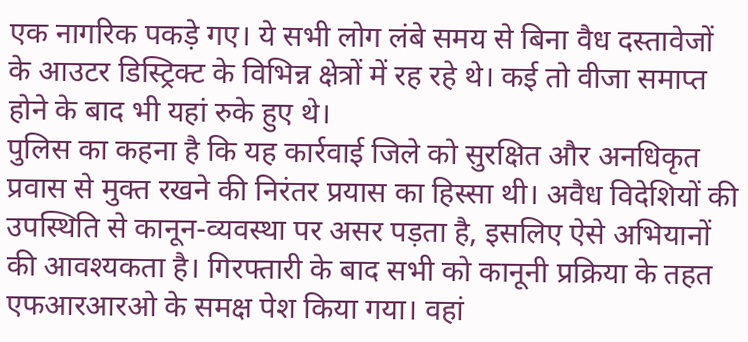एक नागरिक पकड़े गए। ये सभी लोग लंबे समय से बिना वैध दस्तावेजों के आउटर डिस्ट्रिक्ट के विभिन्न क्षेत्रों में रह रहे थे। कई तो वीजा समाप्त होने के बाद भी यहां रुके हुए थे।
पुलिस का कहना है कि यह कार्रवाई जिले को सुरक्षित और अनधिकृत प्रवास से मुक्त रखने की निरंतर प्रयास का हिस्सा थी। अवैध विदेशियों की उपस्थिति से कानून-व्यवस्था पर असर पड़ता है, इसलिए ऐसे अभियानों की आवश्यकता है। गिरफ्तारी के बाद सभी को कानूनी प्रक्रिया के तहत एफआरआरओ के समक्ष पेश किया गया। वहां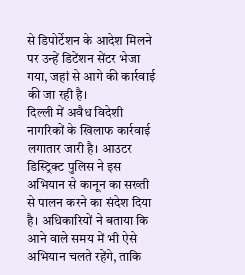से डिपोर्टेशन के आदेश मिलने पर उन्हें डिटेंशन सेंटर भेजा गया, जहां से आगे की कार्रवाई की जा रही है।
दिल्ली में अवैध विदेशी नागरिकों के खिलाफ कार्रवाई लगातार जारी है। आउटर डिस्ट्रिक्ट पुलिस ने इस अभियान से कानून का सख्ती से पालन करने का संदेश दिया है। अधिकारियों ने बताया कि आने वाले समय में भी ऐसे अभियान चलते रहेंगे, ताकि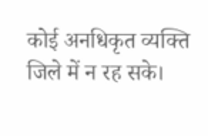कोई अनधिकृत व्यक्ति जिले में न रह सके।